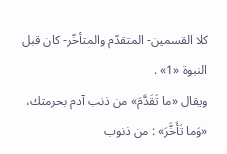كلا القسمين- المتقدّم والمتأخّر- كان قبل النبوة «1» .
ويقال «ما تَقَدَّمَ» من ذنب آدم بحرمتك، «وَما تَأَخَّرَ» : من ذنوب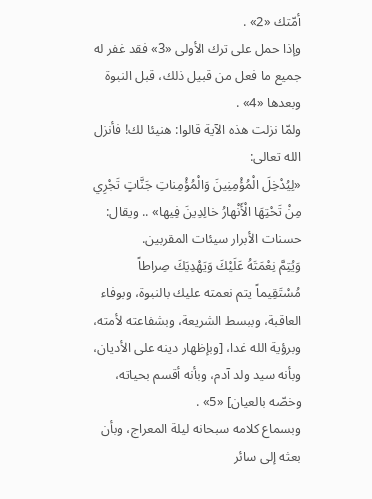أمّتك «2» .
وإذا حمل على ترك الأولى «3» فقد غفر له جميع ما فعل من قبيل ذلك، قبل النبوة وبعدها «4» .
ولمّا نزلت هذه الآية قالوا: هنيئا لك! فأنزل الله تعالى:
«لِيُدْخِلَ الْمُؤْمِنِينَ وَالْمُؤْمِناتِ جَنَّاتٍ تَجْرِي مِنْ تَحْتِهَا الْأَنْهارُ خالِدِينَ فِيها» .. ويقال:
حسنات الأبرار سيئات المقربين.
وَيُتِمَّ نِعْمَتَهُ عَلَيْكَ وَيَهْدِيَكَ صِراطاً مُسْتَقِيماً يتم نعمته عليك بالنبوة، وبوفاء العاقبة، وببسط الشريعة، وبشفاعته لأمته، وبرؤية الله غدا، [وبإظهار دينه على الأديان، وبأنه سيد ولد آدم، وبأنه أقسم بحياته، وخصّه بالعيان] «5» .
وبسماع كلامه سبحانه ليلة المعراج، وبأن بعثه إلى سائر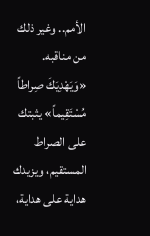الأمم.. وغير ذلك من مناقبه.
«وَيَهْدِيَكَ صِراطاً مُسْتَقِيماً» يثبتك على الصراط المستقيم، ويزيدك هداية على هداية،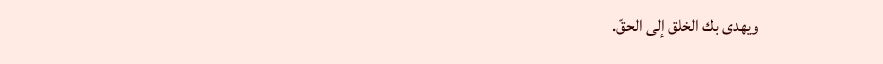ويهدى بك الخلق إلى الحقّ.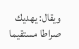ويقال: يهديك صراطا مستقيما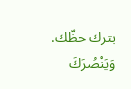بترك حظّك.
وَيَنْصُرَكَ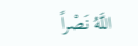اللَّهُ نَصْراً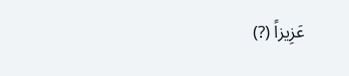عَزِيزاً (?)